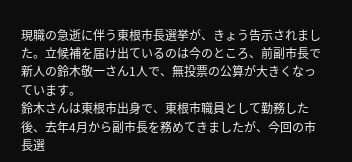現職の急逝に伴う東根市長選挙が、きょう告示されました。立候補を届け出ているのは今のところ、前副市長で新人の鈴木敬一さん1人で、無投票の公算が大きくなっています。
鈴木さんは東根市出身で、東根市職員として勤務した後、去年4月から副市長を務めてきましたが、今回の市長選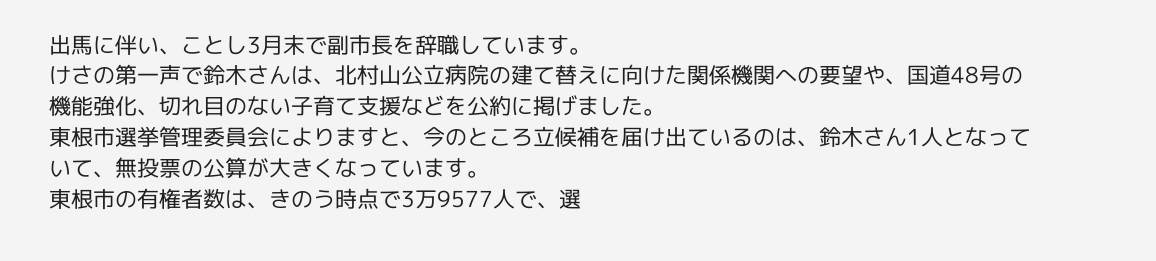出馬に伴い、ことし3月末で副市長を辞職しています。
けさの第一声で鈴木さんは、北村山公立病院の建て替えに向けた関係機関への要望や、国道48号の機能強化、切れ目のない子育て支援などを公約に掲げました。
東根市選挙管理委員会によりますと、今のところ立候補を届け出ているのは、鈴木さん1人となっていて、無投票の公算が大きくなっています。
東根市の有権者数は、きのう時点で3万9577人で、選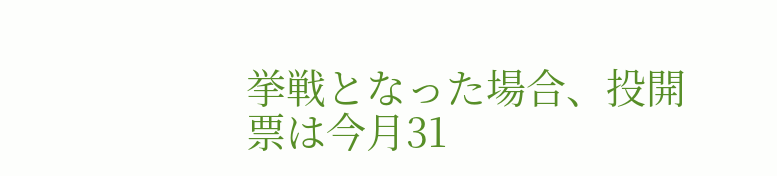挙戦となった場合、投開票は今月31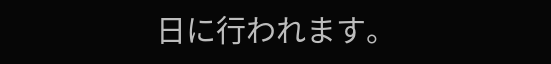日に行われます。